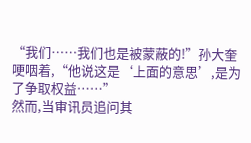“我们……我们也是被蒙蔽的!”孙大奎哽咽着,“他说这是‘上面的意思’,是为了争取权益……”
然而,当审讯员追问其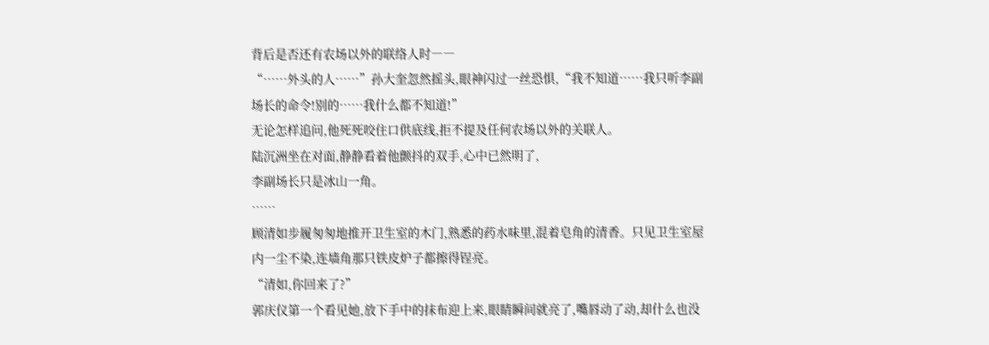背后是否还有农场以外的联络人时――
“……外头的人……”孙大奎忽然摇头,眼神闪过一丝恐惧,“我不知道……我只听李副场长的命令!别的……我什么都不知道!”
无论怎样追问,他死死咬住口供底线,拒不提及任何农场以外的关联人。
陆沉洲坐在对面,静静看着他颤抖的双手,心中已然明了,
李副场长只是冰山一角。
……
顾清如步履匆匆地推开卫生室的木门,熟悉的药水味里,混着皂角的清香。只见卫生室屋内一尘不染,连墙角那只铁皮炉子都擦得锃亮。
“清如,你回来了?”
郭庆仪第一个看见她,放下手中的抹布迎上来,眼睛瞬间就亮了,嘴唇动了动,却什么也没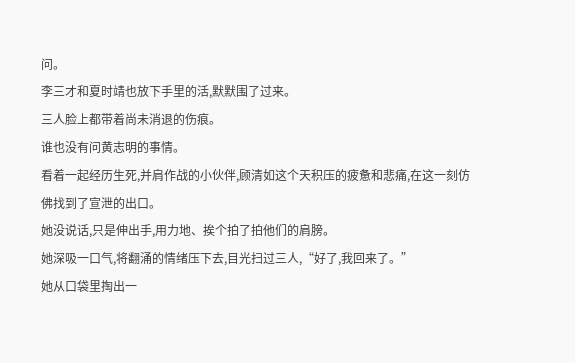问。
李三才和夏时靖也放下手里的活,默默围了过来。
三人脸上都带着尚未消退的伤痕。
谁也没有问黄志明的事情。
看着一起经历生死,并肩作战的小伙伴,顾清如这个天积压的疲惫和悲痛,在这一刻仿佛找到了宣泄的出口。
她没说话,只是伸出手,用力地、挨个拍了拍他们的肩膀。
她深吸一口气,将翻涌的情绪压下去,目光扫过三人,“好了,我回来了。”
她从口袋里掏出一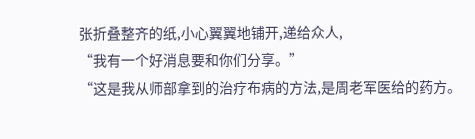张折叠整齐的纸,小心翼翼地铺开,递给众人,
“我有一个好消息要和你们分享。”
“这是我从师部拿到的治疗布病的方法,是周老军医给的药方。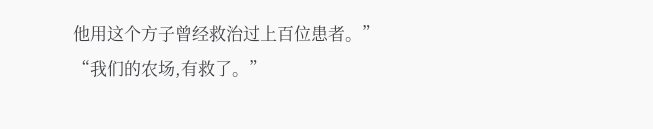他用这个方子曾经救治过上百位患者。”
“我们的农场,有救了。”